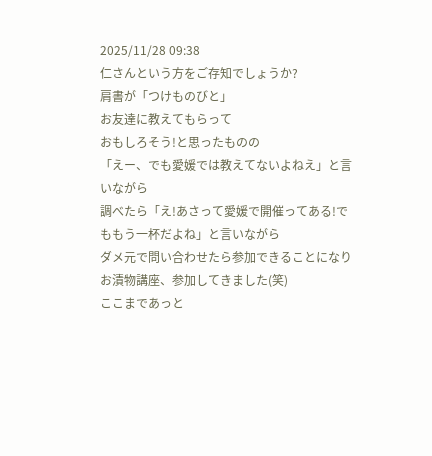2025/11/28 09:38
仁さんという方をご存知でしょうか?
肩書が「つけものびと」
お友達に教えてもらって
おもしろそう!と思ったものの
「えー、でも愛媛では教えてないよねえ」と言いながら
調べたら「え!あさって愛媛で開催ってある!でももう一杯だよね」と言いながら
ダメ元で問い合わせたら参加できることになり
お漬物講座、参加してきました(笑)
ここまであっと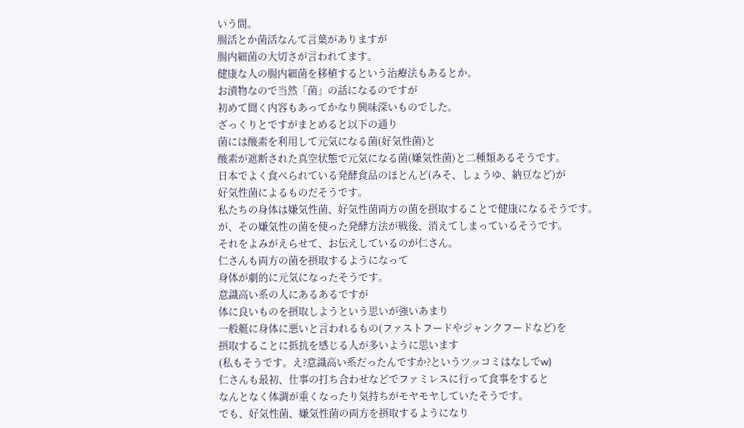いう間。
腸活とか菌活なんて言葉がありますが
腸内細菌の大切さが言われてます。
健康な人の腸内細菌を移植するという治療法もあるとか。
お漬物なので当然「菌」の話になるのですが
初めて聞く内容もあってかなり興味深いものでした。
ざっくりとですがまとめると以下の通り
菌には酸素を利用して元気になる菌(好気性菌)と
酸素が遮断された真空状態で元気になる菌(嫌気性菌)と二種類あるそうです。
日本でよく食べられている発酵食品のほとんど(みそ、しょうゆ、納豆など)が
好気性菌によるものだそうです。
私たちの身体は嫌気性菌、好気性菌両方の菌を摂取することで健康になるそうです。
が、その嫌気性の菌を使った発酵方法が戦後、消えてしまっているそうです。
それをよみがえらせて、お伝えしているのが仁さん。
仁さんも両方の菌を摂取するようになって
身体が劇的に元気になったそうです。
意識高い系の人にあるあるですが
体に良いものを摂取しようという思いが強いあまり
一般艇に身体に悪いと言われるもの(ファストフードやジャンクフードなど)を
摂取することに抵抗を感じる人が多いように思います
(私もそうです。え?意識高い系だったんですか?というツッコミはなしでw)
仁さんも最初、仕事の打ち合わせなどでファミレスに行って食事をすると
なんとなく体調が重くなったり気持ちがモヤモヤしていたそうです。
でも、好気性菌、嫌気性菌の両方を摂取するようになり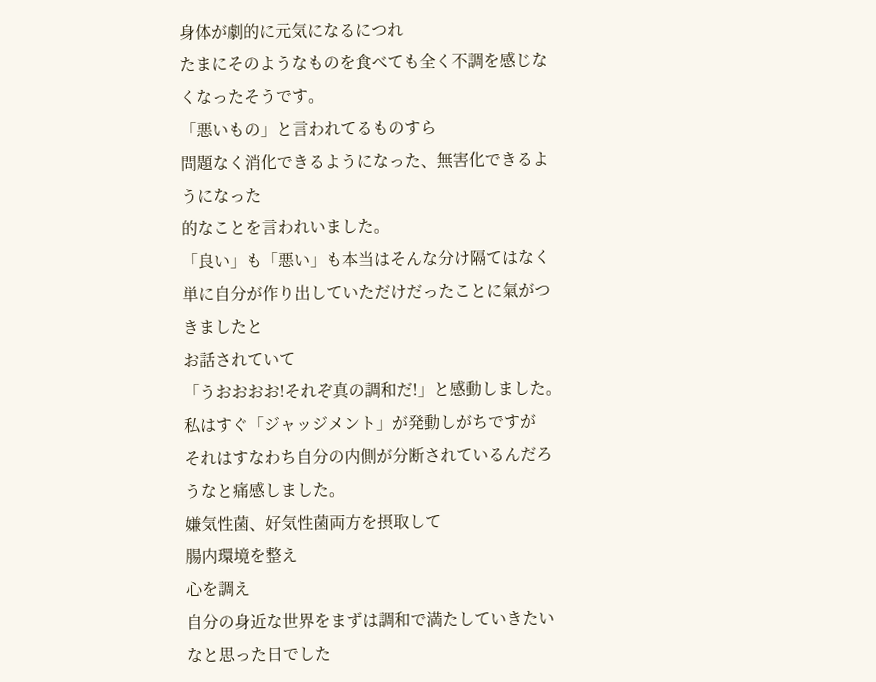身体が劇的に元気になるにつれ
たまにそのようなものを食べても全く不調を感じなくなったそうです。
「悪いもの」と言われてるものすら
問題なく消化できるようになった、無害化できるようになった
的なことを言われいました。
「良い」も「悪い」も本当はそんな分け隔てはなく
単に自分が作り出していただけだったことに氣がつきましたと
お話されていて
「うおおおお!それぞ真の調和だ!」と感動しました。
私はすぐ「ジャッジメント」が発動しがちですが
それはすなわち自分の内側が分断されているんだろうなと痛感しました。
嫌気性菌、好気性菌両方を摂取して
腸内環境を整え
心を調え
自分の身近な世界をまずは調和で満たしていきたいなと思った日でした